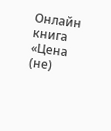Онлайн книга «Цена (не)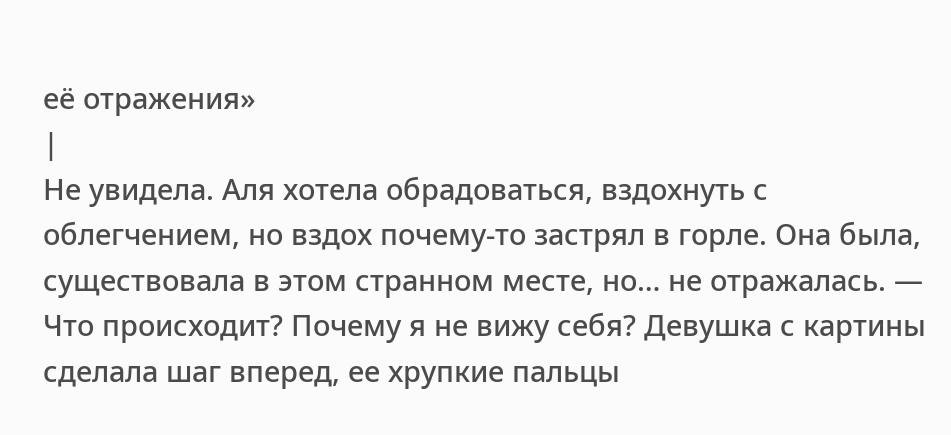её отражения»
|
Не увидела. Аля хотела обрадоваться, вздохнуть с облегчением, но вздох почему-то застрял в горле. Она была, существовала в этом странном месте, но… не отражалась. — Что происходит? Почему я не вижу себя? Девушка с картины сделала шаг вперед, ее хрупкие пальцы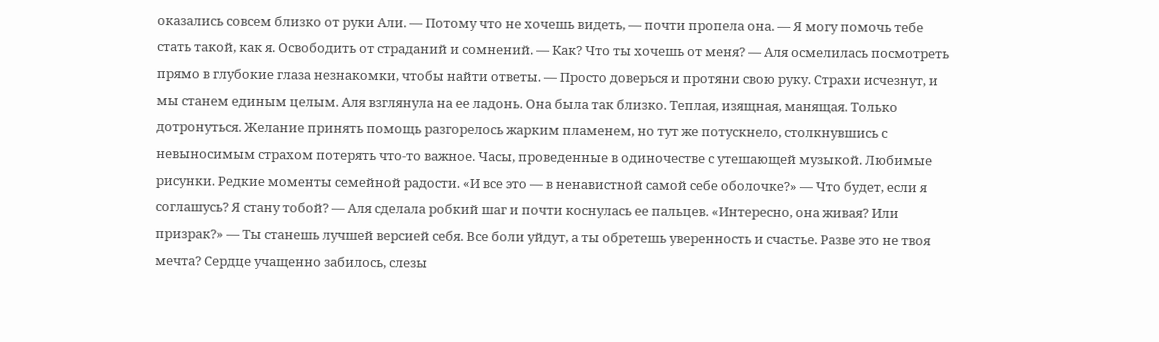оказались совсем близко от руки Али. — Потому что не хочешь видеть, — почти пропела она. — Я могу помочь тебе стать такой, как я. Освободить от страданий и сомнений. — Как? Что ты хочешь от меня? — Аля осмелилась посмотреть прямо в глубокие глаза незнакомки, чтобы найти ответы. — Просто доверься и протяни свою руку. Страхи исчезнут, и мы станем единым целым. Аля взглянула на ее ладонь. Она была так близко. Теплая, изящная, манящая. Только дотронуться. Желание принять помощь разгорелось жарким пламенем, но тут же потускнело, столкнувшись с невыносимым страхом потерять что-то важное. Часы, проведенные в одиночестве с утешающей музыкой. Любимые рисунки. Редкие моменты семейной радости. «И все это — в ненавистной самой себе оболочке?» — Что будет, если я соглашусь? Я стану тобой? — Аля сделала робкий шаг и почти коснулась ее пальцев. «Интересно, она живая? Или призрак?» — Ты станешь лучшей версией себя. Все боли уйдут, а ты обретешь уверенность и счастье. Разве это не твоя мечта? Сердце учащенно забилось, слезы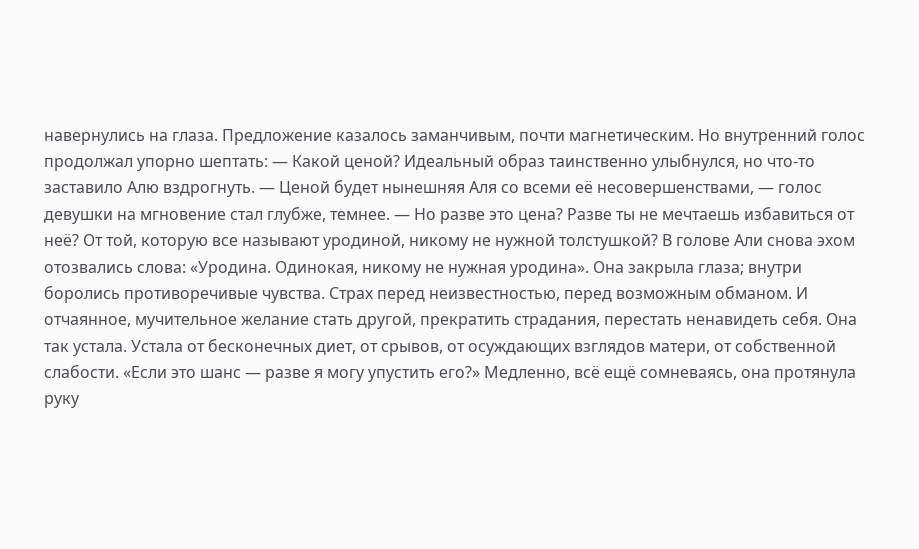навернулись на глаза. Предложение казалось заманчивым, почти магнетическим. Но внутренний голос продолжал упорно шептать: — Какой ценой? Идеальный образ таинственно улыбнулся, но что-то заставило Алю вздрогнуть. — Ценой будет нынешняя Аля со всеми её несовершенствами, — голос девушки на мгновение стал глубже, темнее. — Но разве это цена? Разве ты не мечтаешь избавиться от неё? От той, которую все называют уродиной, никому не нужной толстушкой? В голове Али снова эхом отозвались слова: «Уродина. Одинокая, никому не нужная уродина». Она закрыла глаза; внутри боролись противоречивые чувства. Страх перед неизвестностью, перед возможным обманом. И отчаянное, мучительное желание стать другой, прекратить страдания, перестать ненавидеть себя. Она так устала. Устала от бесконечных диет, от срывов, от осуждающих взглядов матери, от собственной слабости. «Если это шанс — разве я могу упустить его?» Медленно, всё ещё сомневаясь, она протянула руку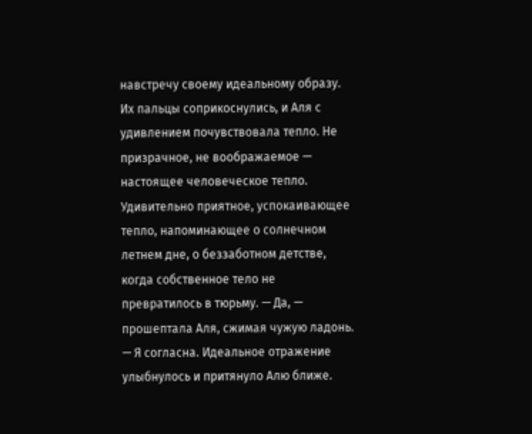навстречу своему идеальному образу. Их пальцы соприкоснулись, и Аля с удивлением почувствовала тепло. Не призрачное, не воображаемое — настоящее человеческое тепло. Удивительно приятное, успокаивающее тепло, напоминающее о солнечном летнем дне, о беззаботном детстве, когда собственное тело не превратилось в тюрьму. — Да, — прошептала Аля, сжимая чужую ладонь. — Я согласна. Идеальное отражение улыбнулось и притянуло Алю ближе.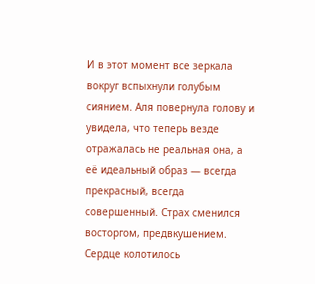И в этот момент все зеркала вокруг вспыхнули голубым сиянием. Аля повернула голову и увидела, что теперь везде отражалась не реальная она, а её идеальный образ — всегда прекрасный, всегда совершенный. Страх сменился восторгом, предвкушением. Сердце колотилось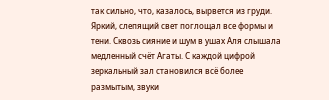так сильно, что, казалось, вырвется из груди. Яркий, слепящий свет поглощал все формы и тени. Сквозь сияние и шум в ушах Аля слышала медленный счёт Агаты. С каждой цифрой зеркальный зал становился всё более размытым, звуки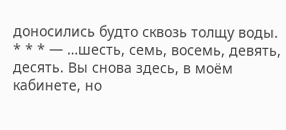доносились будто сквозь толщу воды. * * * — …шесть, семь, восемь, девять, десять. Вы снова здесь, в моём кабинете, но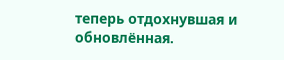теперь отдохнувшая и обновлённая.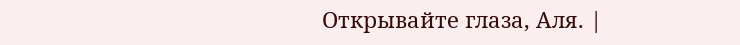Открывайте глаза, Аля. |